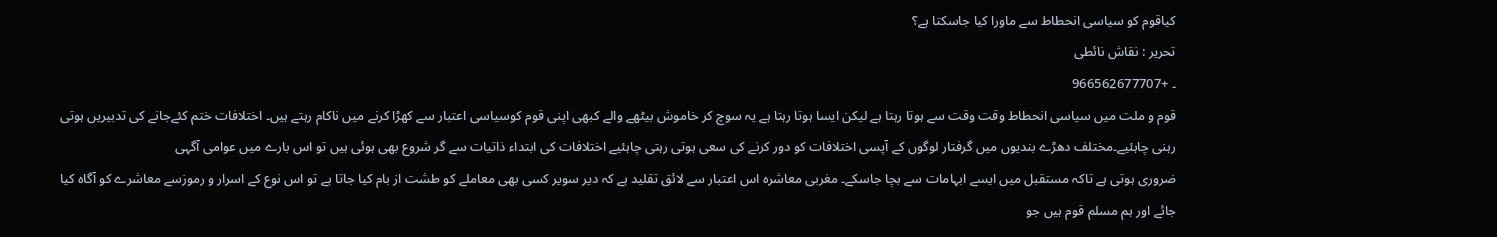کیاقوم کو سیاسی انحطاط سے ماورا کیا جاسکتا ہے؟
تحریر : نقاش نائطی
۔ +966562677707
قوم و ملت میں سیاسی انحطاط وقت وقت سے ہوتا رہتا ہے لیکن ایسا ہوتا رہتا ہے یہ سوچ کر خاموش بیٹھے والے کبھی اپنی قوم کوسیاسی اعتبار سے کھڑا کرنے میں ناکام رہتے ہیں۔ اختلافات ختم کئےجانے کی تدبیریں ہوتی رہنی چاہئیے۔مختلف دھڑے بندیوں میں گرفتار لوگوں کے آپسی اختلافات کو دور کرنے کی سعی ہوتی رہتی چاہئیے اختلافات کی ابتداء ذاتیات سے گر شروع بھی ہوئی ہیں تو اس بارے میں عوامی آگہی
ضروری ہوتی ہے تاکہ مستقبل میں ایسے ابہامات سے بچا جاسکے۔ مغربی معاشرہ اس اعتبار سے لائق تقلید ہے کہ دیر سویر کسی بھی معاملے کو طشت از بام کیا جاتا ہے تو اس نوع کے اسرار و رموزسے معاشرے کو آگاہ کیا جائے اور ہم مسلم قوم ہیں جو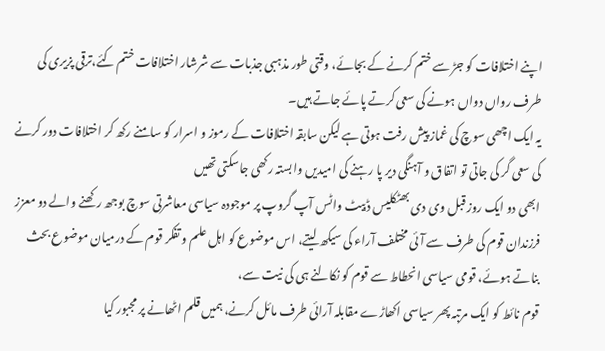اپنے اختلافات کو جڑ سے ختم کرنے کے بجائے، وقتی طور مذہبی جذبات سے شرشار اختلافات ختم کئے،ترقی پزیری کی طرف رواں دواں ہونے کی سعی کرتے پائے جاتے ہیں۔
یہ ایک اچھی سوچ کی غماز پیش رفت ہوتی ہے لیکن سابقہ اختلافات کے رموز و اسرار کو سامنے رکھ کر اختلافات دور کرنے کی سعی گر کی جاتی تو اتفاق و آہنگی دیر پا رہنے کی امیدیں وابستہ رکھی جاسکتی تھیں
ابھی دو ایک روز قبل وی دی بھٹکلیس ڈبیٹ واٹس آپ گروپ پر موجودہ سیاسی معاشرتی سوچ بوجھ رکھنے والے دو معزز فرزندان قوم کی طرف سے آئی مختلف آراء کی سیکھ لیتے، اس موضوع کو اہل علم و تفکر قوم کے درمیان موضوع بحث بناتے ہوئے، قومی سیاسی انحطاط سے قوم کو نکالنے ہی کی نیت سے،
قوم نائط کو ایک مرتبہ پھر سیاسی اکھاڑے مقابلہ آرائی طرف مائل کرنے، ہمیں قلم اٹھانے پر مجبور کیا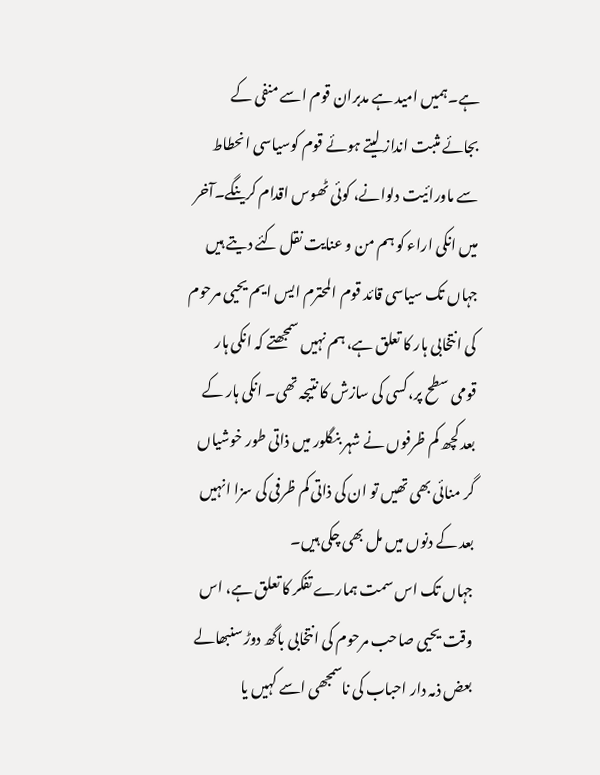ہے۔ہمیں امید ہے مدبران قوم اسے منفی کے بجائے مثبت انداز لیتے ہوئے قوم کوسیاسی انحطاط سے ماورائیت دلوانے، کوئی ٹھوس اقدام کرینگے۔آخر میں انکی اراء کو ہم من و عنایت نقل کئے دیتے ہیں
جہاں تک سیاسی قائد قوم المحترم ایس ایم یحیی مرحوم کی انتخابی ہار کا تعلق ہے، ہم نہیں سمجھتے کہ انکی ہار قومی سطح پر،کسی کی سازش کا نتیجہ تھی۔ انکی ہار کے بعد کچھ کم ظرفوں نے شہر بنگلور میں ذاتی طور خوشیاں گر منائی بھی تھیں تو ان کی ذاتی کم ظرفی کی سزا انہیں بعد کے دنوں میں مل بھی چکی ہیں۔
جہاں تک اس سمت ہمارے تفکر کا تعلق ہے، اس وقت یحیی صاحب مرحوم کی انتخابی باگھ دوڑ سنبھالے بعض ذمہ دار احباب کی ناسمجھی اسے کہیں یا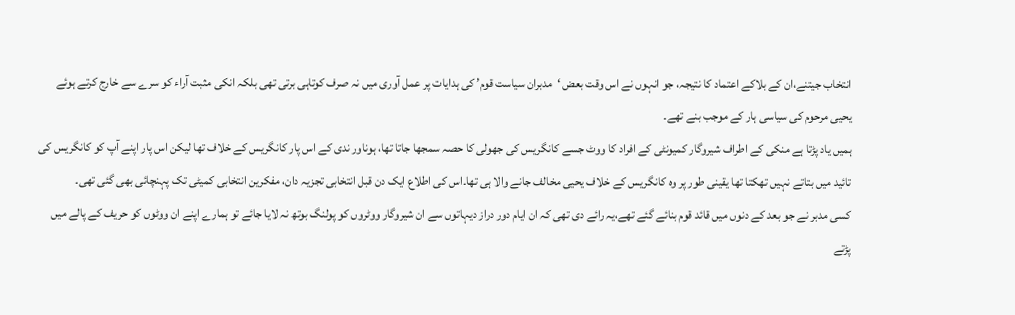انتخاب جیتنے،ان کے بلاکے اعتماد کا نتیجہ، جو انہوں نے اس وقت بعض ‘مدبران سیاست قوم’ کی ہدایات پر عمل آوری میں نہ صرف کوتاہی برتی تھی بلکہ انکی مثبت آراء کو سرے سے خارج کرتے ہوئے یحیی مرحوم کی سیاسی ہار کے موجب بنے تھے۔
ہمیں یاد پڑتا ہے منکی کے اطراف شیروگار کمیونٹی کے افراد کا ووٹ جسے کانگریس کی جھولی کا حصہ سمجھا جاتا تھا، ہوناور ندی کے اس پار کانگریس کے خلاف تھا لیکن اس پار اپنے آپ کو کانگریس کی تائید میں بتاتے نہیں تھکتا تھا یقینی طور پر وہ کانگریس کے خلاف یحیی مخالف جانے والا ہی تھا۔اس کی اطلاع ایک دن قبل انتخابی تجزیہ دان، مفکرین انتخابی کمیٹی تک پہنچائی بھی گئی تھی۔
کسی مدبر نے جو بعد کے دنوں میں قائد قوم بنائے گئے تھے،یہ رائے دی تھی کہ ان ایام دور دراز دیہاتوں سے ان شیروگار ووٹروں کو پولنگ بوتھ نہ لایا جائے تو ہمارے اپنے ان ووٹوں کو حریف کے پالے میں پڑتے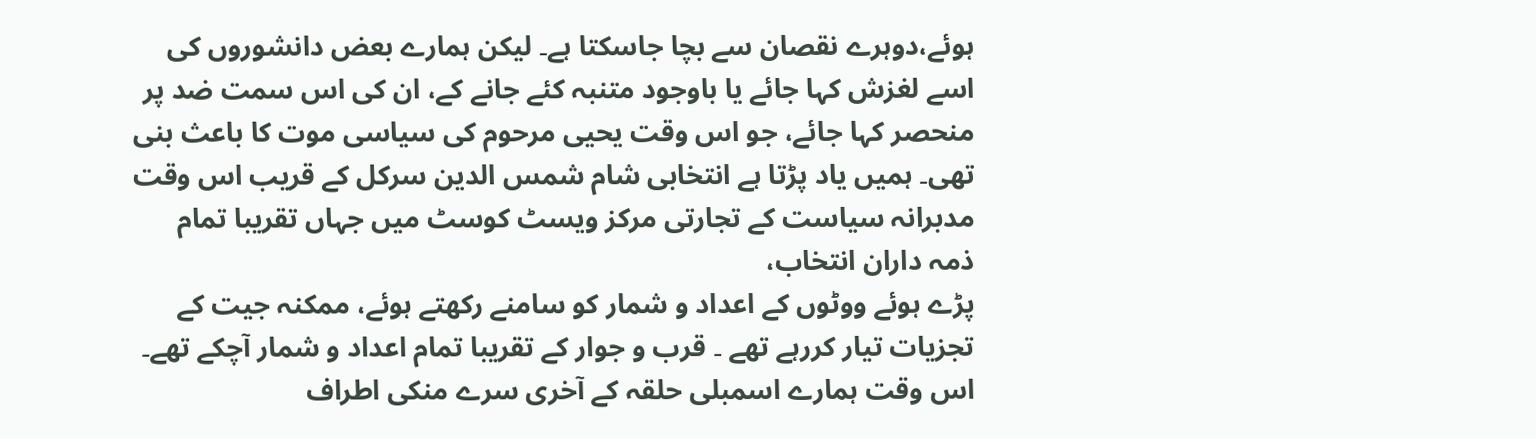ہوئے،دوہرے نقصان سے بچا جاسکتا ہے۔ لیکن ہمارے بعض دانشوروں کی اسے لغزش کہا جائے یا باوجود متنبہ کئے جانے کے، ان کی اس سمت ضد پر منحصر کہا جائے، جو اس وقت یحیی مرحوم کی سیاسی موت کا باعث بنی تھی۔ ہمیں یاد پڑتا ہے انتخابی شام شمس الدین سرکل کے قریب اس وقت مدبرانہ سیاست کے تجارتی مرکز ویسٹ کوسٹ میں جہاں تقریبا تمام ذمہ داران انتخاب،
پڑے ہوئے ووٹوں کے اعداد و شمار کو سامنے رکھتے ہوئے، ممکنہ جیت کے تجزیات تیار کررہے تھے ۔ قرب و جوار کے تقریبا تمام اعداد و شمار آچکے تھے۔ اس وقت ہمارے اسمبلی حلقہ کے آخری سرے منکی اطراف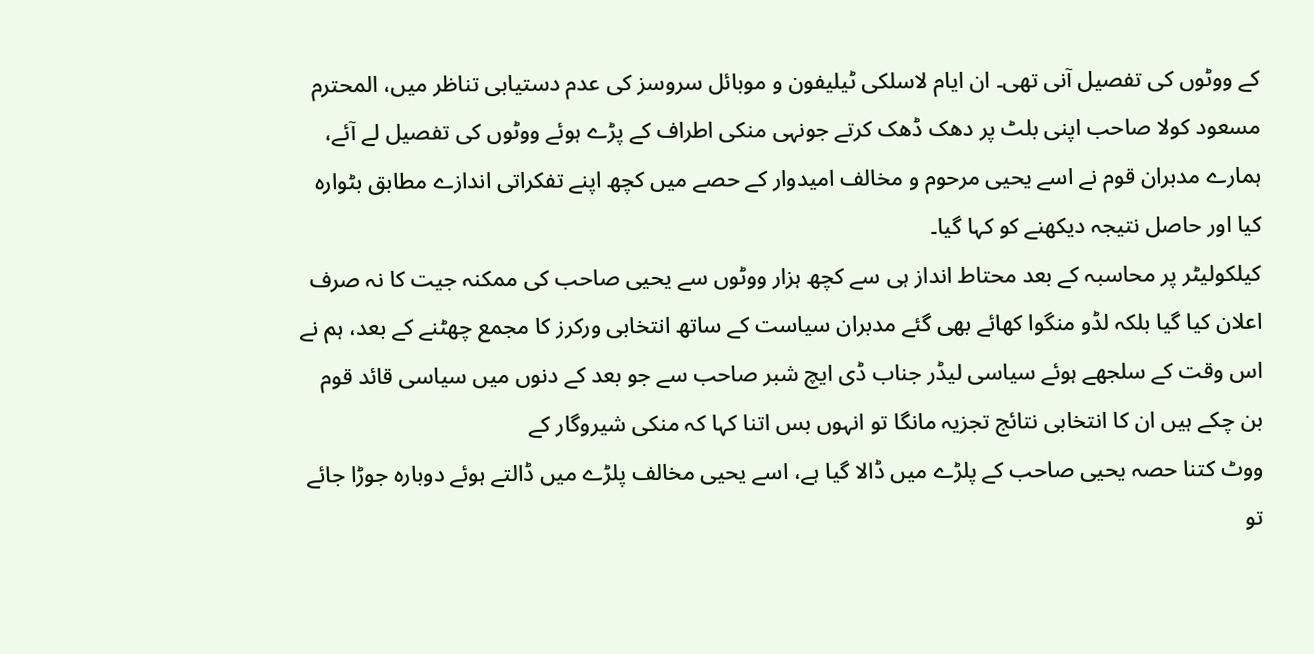کے ووٹوں کی تفصیل آنی تھی۔ ان ایام لاسلکی ٹیلیفون و موبائل سروسز کی عدم دستیابی تناظر میں، المحترم مسعود کولا صاحب اپنی بلٹ پر دھک ڈھک کرتے جونہی منکی اطراف کے پڑے ہوئے ووٹوں کی تفصیل لے آئے، ہمارے مدبران قوم نے اسے یحیی مرحوم و مخالف امیدوار کے حصے میں کچھ اپنے تفکراتی اندازے مطابق بٹوارہ کیا اور حاصل نتیجہ دیکھنے کو کہا گیا۔
کیلکولیٹر پر محاسبہ کے بعد محتاط انداز ہی سے کچھ ہزار ووٹوں سے یحیی صاحب کی ممکنہ جیت کا نہ صرف اعلان کیا گیا بلکہ لڈو منگوا کھائے بھی گئے مدبران سیاست کے ساتھ انتخابی ورکرز کا مجمع چھٹنے کے بعد، ہم نے اس وقت کے سلجھے ہوئے سیاسی لیڈر جناب ڈی ایچ شبر صاحب سے جو بعد کے دنوں میں سیاسی قائد قوم بن چکے ہیں ان کا انتخابی نتائج تجزیہ مانگا تو انہوں بس اتنا کہا کہ منکی شیروگار کے
ووٹ کتنا حصہ یحیی صاحب کے پلڑے میں ڈالا گیا ہے، اسے یحیی مخالف پلڑے میں ڈالتے ہوئے دوبارہ جوڑا جائے تو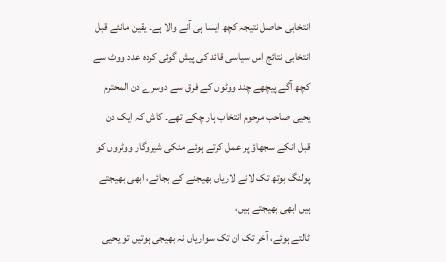انتخابی حاصل نتیجہ کچھ ایسا ہی آنے والا ہے۔ یقین مانئے قبل انتخابی نتائج اس سیاسی قائد کی پیش گوئی کردہ عدد ووٹ سے کچھ آگے پیچھے چند ووٹوں کے فرق سے دوسرے دن المحترم یحیی صاحب مرحوم انتخاب ہار چکے تھے۔ کاش کہ ایک دن قبل انکے سجھاؤ پر عمل کرتے ہوئے منکی شیروگار ووٹروں کو پولنگ بوتھ تک لانے لاریاں بھیجنے کے بجائے، ابھی بھیجتے ہیں ابھی بھیجتے ہیں،
ٹالتے ہوئے، آخر تک ان تک سواریاں نہ بھیجی ہوتیں تو یحیی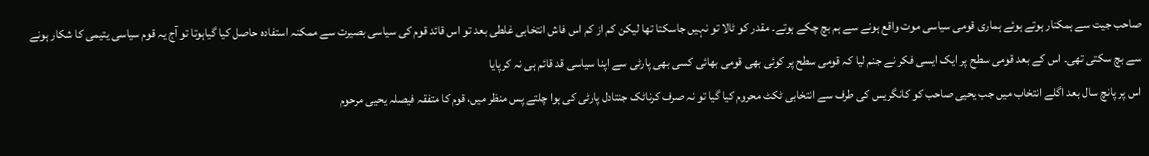صاحب جیت سے ہمکنار ہوتے ہوئے ہماری قومی سیاسی موت واقع ہونے سے ہم بچ چکے ہوتے۔ مقدر کو ٹالا تو نہیں جاسکتا تھا لیکن کم از کم اس فاش انتخابی غلطی بعد تو اس قائد قوم کی سیاسی بصیرت سے ممکنہ استفادہ حاصل کیا گیاہوتا تو آج یہ قوم سیاسی یتیمی کا شکار ہونے سے بچ سکتی تھی۔ اس کے بعد قومی سطح پر ایک ایسی فکر نے جنم لیا کہ قومی سطح پر کوئی بھی قومی بھائی کسی بھی پارٹی سے اپنا سیاسی قد قائم ہی نہ کرپایا
اس پر پانچ سال بعد اگلے انتخاب میں جب یحیی صاحب کو کانگریس کی طرف سے انتخابی ٹکٹ محروم کیا گیا تو نہ صرف کرناٹک جنتادل پارٹی کی ہوا چلتے پس منظر میں، قوم کا متفقہ فیصلہ یحیی مرحوم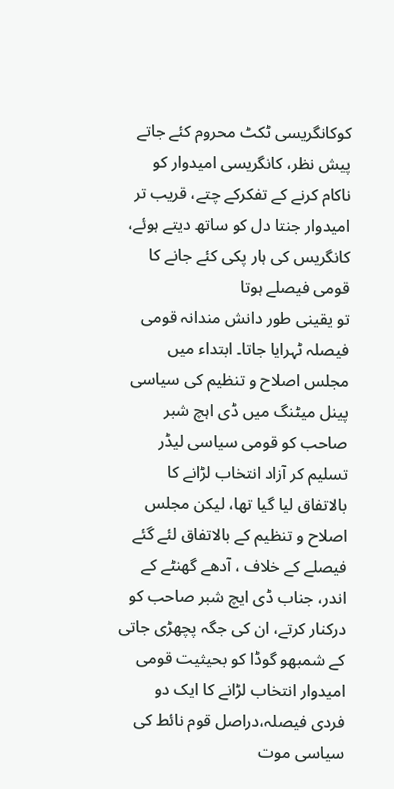کوکانگریسی ٹکٹ محروم کئے جاتے پیش نظر، کانگریسی امیدوار کو ناکام کرنے کے تفکرکے چتے، قریب تر امیدوار جنتا دل کو ساتھ دیتے ہوئے، کانگریس کی ہار پکی کئے جانے کا قومی فیصلے ہوتا
تو یقینی طور دانش مندانہ قومی فیصلہ ٹہرایا جاتا۔ ابتداء میں مجلس اصلاح و تنظیم کی سیاسی پینل میٹنگ میں ڈی اہچ شبر صاحب کو قومی سیاسی لیڈر تسلیم کر آزاد انتخاب لڑانے کا بالاتفاق لیا گیا تھا، لیکن مجلس اصلاح و تنظیم کے بالاتفاق لئے گئے فیصلے کے خلاف ، آدھے گھنٹے کے اندر، جناب ڈی ایچ شبر صاحب کو درکنار کرتے، ان کی جگہ پچھڑی جاتی کے شمبھو گوڈا کو بحیثیت قومی امیدوار انتخاب لڑانے کا ایک دو فردی فیصلہ،دراصل قوم نائط کی سیاسی موت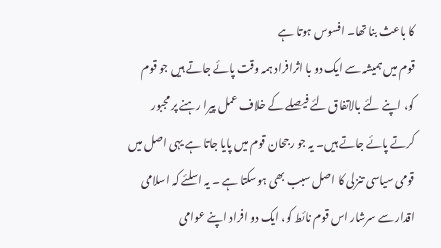کا باعث بنا تھا۔ افسوس ہوتا ہے
قوم میں ہمیشہ سے ایک دو با اثرافراد ہمہ وقت پائے جاتے ہیں جو قوم کو، اپنے لئے بالاتفاق لئے فیصلے کے خلاف عمل پیرا رہنے پر مجبور کرتے پائے جاتے ہیں۔ یہ جو رجحان قوم میں پایا جاتا ہے یہی اصل میں قومی سیاسی تنزلی کا اصل سبب بھی ہوسکتا ہے ۔ یہ اسلئے کہ اسلامی اقدار سے سرشار اس قوم نائط کو، ایک دو افراد اپنے عوامی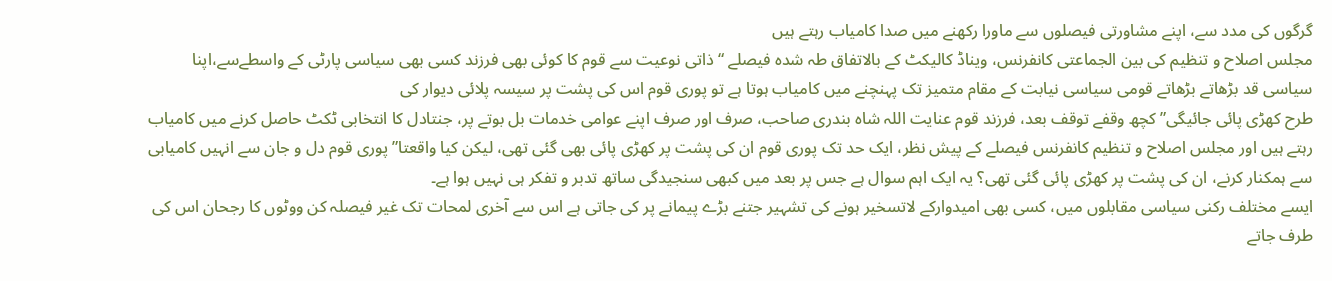گرگوں کی مدد سے، اپنے مشاورتی فیصلوں سے ماورا رکھنے میں صدا کامیاب رہتے ہیں
مجلس اصلاح و تنظیم کی بین الجماعتی کانفرنس، ویناڈ کالیکٹ کے بالاتفاق طہ شدہ فیصلے “ذاتی نوعیت سے قوم کا کوئی بھی فرزند کسی بھی سیاسی پارٹی کے واسطےسے،اپنا سیاسی قد بڑھاتے بڑھاتے قومی سیاسی نیابت کے مقام متمیز تک پہنچنے میں کامیاب ہوتا ہے تو پوری قوم اس کی پشت پر سیسہ پلائی دیوار کی
طرح کھڑی پائی جائیگی” کچھ وقفے توقف بعد، فرزند قوم عنایت اللہ شاہ بندری صاحب، صرف اور صرف اپنے عوامی خدمات بل بوتے پر، جنتادل کا انتخابی ٹکٹ حاصل کرنے میں کامیاب رہتے ہیں اور مجلس اصلاح و تنظیم کانفرنس فیصلے کے پیش نظر، ایک حد تک پوری قوم ان کی پشت پر کھڑی پائی بھی گئی تھی، لیکن کیا واقعتا” پوری قوم دل و جان سے انہیں کامیابی سے ہمکنار کرنے، ان کی پشت پر کھڑی پائی گئی تھی؟ یہ ایک اہم سوال ہے جس پر بعد میں کبھی سنجیدگی ساتھ تدبر و تفکر ہی نہیں ہوا ہے۔
ایسے مختلف رکنی سیاسی مقابلوں میں، کسی بھی امیدوارکے لاتسخیر ہونے کی تشہیر جتنے بڑے پیمانے پر کی جاتی ہے اس سے آخری لمحات تک غیر فیصلہ کن ووٹوں کا رجحان اس کی طرف جاتے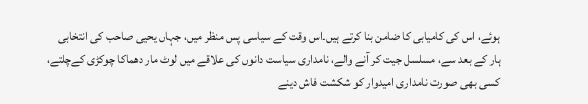ہوئے، اس کی کامیابی کا ضامن بنا کرتے ہیں۔اس وقت کے سیاسی پس منظر میں، جہاں یحیی صاحب کی انتخابی ہار کے بعد سے، مسلسل جیت کر آنے والے، نامداری سیاست دانوں کی علاقے میں لوٹ مار دھماکا چوکڑی کےچلتے،
کسی بھی صورت نامداری امیدوار کو شکشت فاش دینے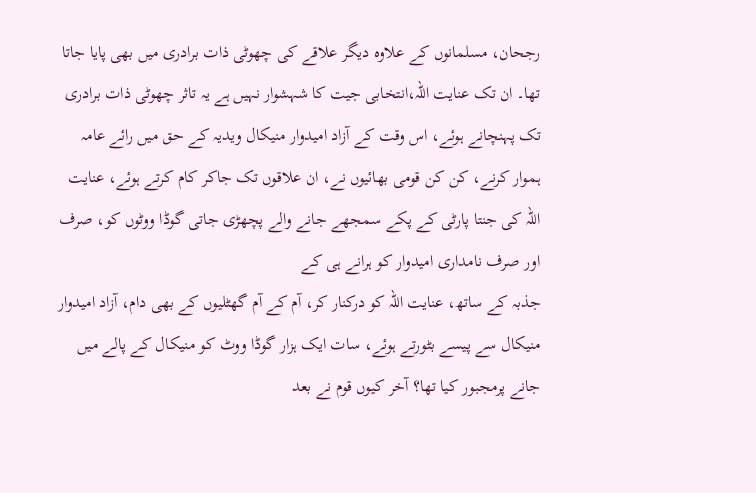رجحان، مسلمانوں کے علاوہ دیگر علاقے کی چھوٹی ذات برادری میں بھی پایا جاتا تھا۔ ان تک عنایت اللہ،انتخابی جیت کا شہشوار نہیں ہے یہ تاثر چھوٹی ذات برادری تک پہنچانے ہوئے، اس وقت کے آزاد امیدوار منیکال ویدیہ کے حق میں رائے عامہ ہموار کرنے، کن کن قومی بھائیوں نے، ان علاقوں تک جاکر کام کرتے ہوئے، عنایت اللہ کی جنتا پارٹی کے پکے سمجھے جانے والے پچھڑی جاتی گوڈا ووٹوں کو، صرف اور صرف نامداری امیدوار کو ہرانے ہی کے
جذبہ کے ساتھ، عنایت اللہ کو درکنار کر، آم کے آم گھٹلیوں کے بھی دام، آزاد امیدوار منیکال سے پیسے بٹورتے ہوئے، سات ایک ہزار گوڈا ووٹ کو منیکال کے پالے میں جانے پرمجبور کیا تھا؟ آخر کیوں قوم نے بعد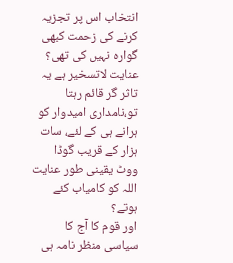انتخاب اس پر تجزیہ کرنے کی زحمت کبھی گوارہ نہیں کی تھی؟ عنایت لاتسخیر ہے یہ تاثر گر قائم رہتا تو،نامداری امیدوار کو ہرانے ہی کے لئے، سات ہزار کے قریب گوڈا ووٹ یقینی طور عنایت اللہ کو کامیاب کئے ہوتے؟
اور قوم کا آج کا سیاسی منظر نامہ ہی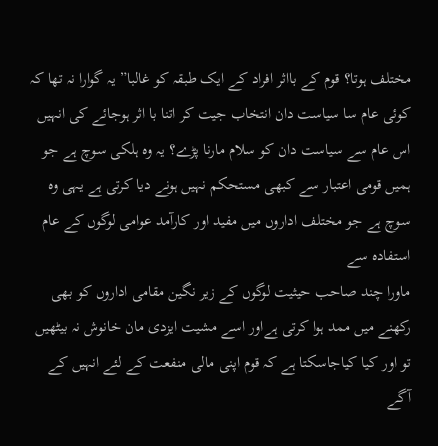مختلف ہوتا؟ قوم کے بااثر افراد کے ایک طبقہ کو غالبا” یہ گوارا نہ تھا کہ کوئی عام سا سیاست دان انتخاب جیت کر اتنا با اثر ہوجائے کی انہیں اس عام سے سیاست دان کو سلام مارنا پڑے؟ یہ وہ ہلکی سوچ ہے جو ہمیں قومی اعتبار سے کبھی مستحکم نہیں ہونے دیا کرتی ہے یہی وہ سوچ ہے جو مختلف اداروں میں مفید اور کارآمد عوامی لوگوں کے عام استفادہ سے
ماورا چند صاحب حیثیت لوگوں کے زیر نگین مقامی اداروں کو بھی رکھنے میں ممد ہوا کرتی ہےاور اسے مشیت ایزدی مان خانوش نہ بیٹھیں تو اور کیا کیاجاسکتا ہے کہ قوم اپنی مالی منفعت کے لئے انہیں کے آگے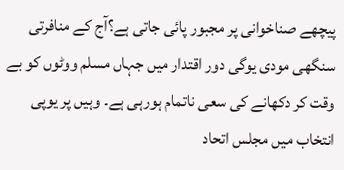پیچھے صناخوانی پر مجبور پائی جاتی ہے؟آج کے منافرتی سنگھی مودی یوگی دور اقتدار میں جہاں مسلم ووٹوں کو بے وقت کر دکھانے کی سعی ناتمام ہورہی ہے۔ وہیں پر یوپی انتخاب میں مجلس اتحاد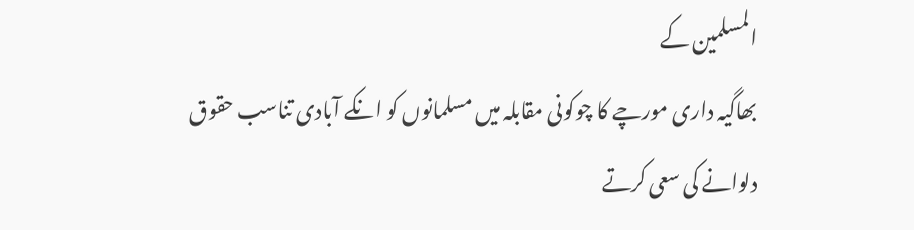المسلمین کے
بھاگیہ داری مورچے کا چوکونی مقابلہ میں مسلمانوں کو انکے آبادی تناسب حقوق دلوانے کی سعی کرتے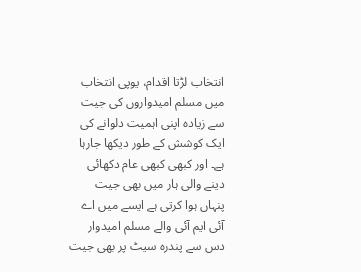انتخاب لڑتا اقدام، یوپی انتخاب میں مسلم امیدواروں کی جیت سے زیادہ اپنی اہمیت دلوانے کی ایک کوشش کے طور دیکھا جارہا ہے۔ اور کبھی کبھی عام دکھائی دینے والی ہار میں بھی جیت پنہاں ہوا کرتی ہے ایسے میں اے آئی ایم آئی والے مسلم امیدوار دس سے پندرہ سیٹ پر بھی جیت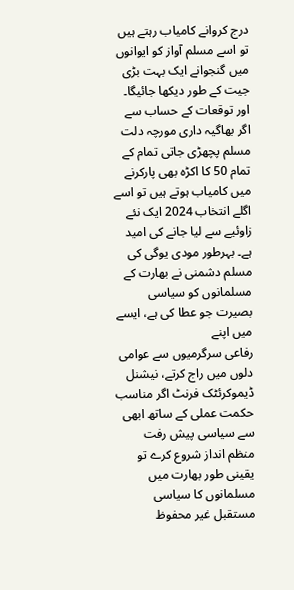درج کروانے کامیاب رہتے ہیں
تو اسے مسلم آواز کو ایوانوں میں گنجوانے ایک بہت بڑی جیت کے طور دیکھا جائیگا۔ اور توقعات کے حساب سے اگر بھاگیہ داری مورچہ دلت مسلم پچھڑی جاتی تمام کے تمام 50 کا اکڑہ بھی پارکرنے میں کامیاب ہوتے ہیں تو اسے اگلے انتخاب 2024 ایک نئے زاوئیے سے لیا جانے کی امید ہے۔ بہرطور مودی یوگی کی مسلم دشمنی نے بھارت کے مسلمانوں کو سیاسی بصیرت جو عطا کی ہے، ایسے میں اپنے
رفاعی سرگرمیوں سے عوامی دلوں میں راج کرتے، نیشنل ڈیموکرئٹک فرنٹ اگر مناسب حکمت عملی کے ساتھ ابھی سے سیاسی پیش رفت منظم انداز شروع کرے تو یقینی طور بھارت میں مسلمانوں کا سیاسی مستقبل غیر محفوظ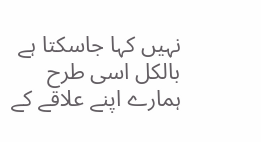نہیں کہا جاسکتا ہے بالکل اسی طرح ہمارے اپنے علاقے کے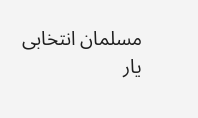مسلمان انتخابی یار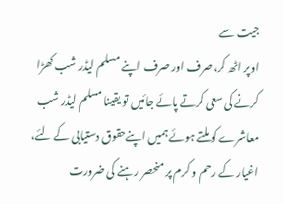جیت سے
اوپر اٹھ کر،صرف اور صرف اپنے مسلم لیڈر شب کھڑا کرنے کی سعی کرتے پائے جائیں تو یقینا مسلم لیڈر شب معاشرے کو ملتے ہوئے ہمیں اپنےحقوق دستیابی کے لئے، اغیار کے رحم و کرم پر منحصر رہنے کی ضرورت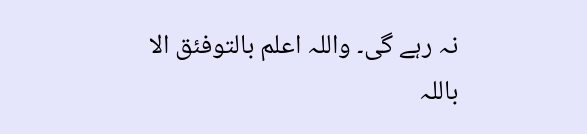نہ رہے گی۔ واللہ اعلم بالتوفئق الا باللہ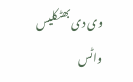وی دی بھٹکلیس واٹس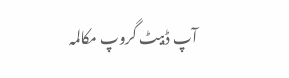آپ ڈبیٹ گروپ مکالمہ